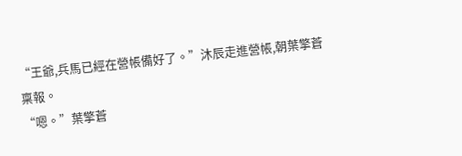“王爺,兵馬已經在營帳備好了。”沐辰走進營帳,朝葉擎蒼稟報。
“嗯。”葉擎蒼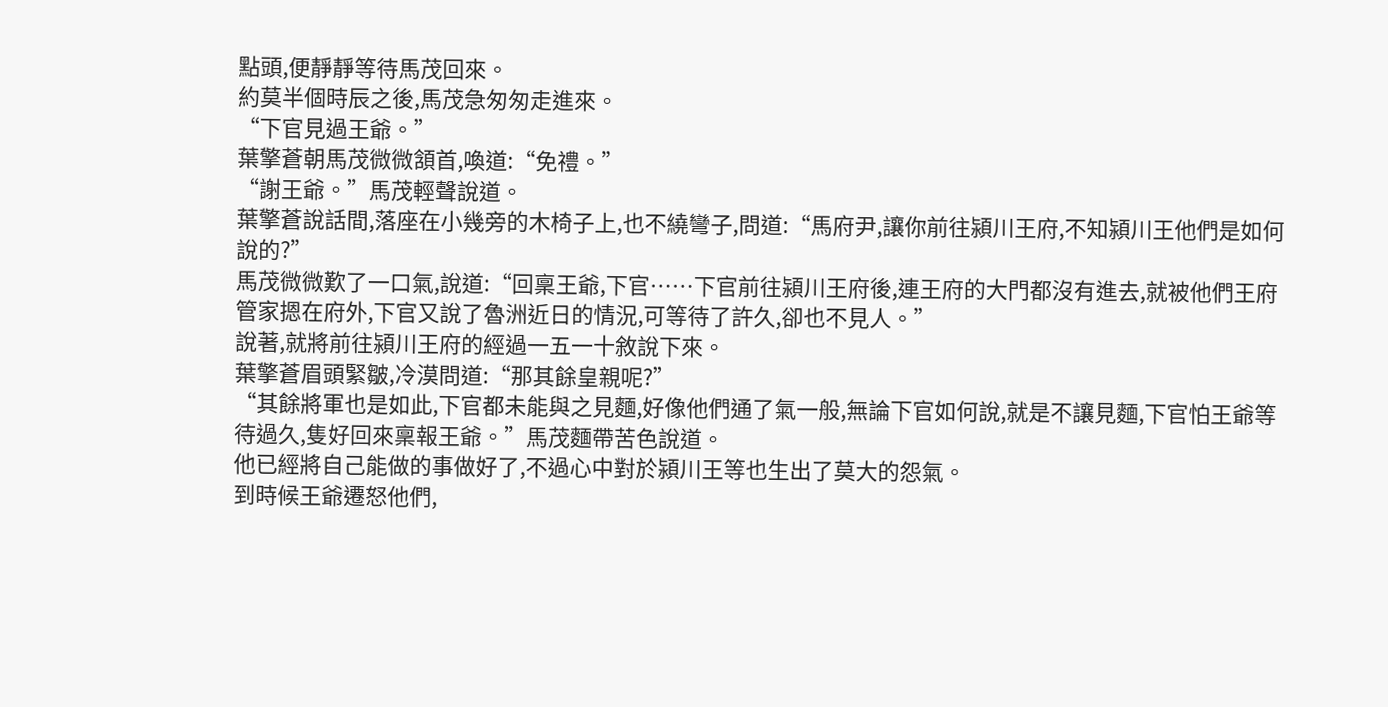點頭,便靜靜等待馬茂回來。
約莫半個時辰之後,馬茂急匆匆走進來。
“下官見過王爺。”
葉擎蒼朝馬茂微微頷首,喚道:“免禮。”
“謝王爺。”馬茂輕聲說道。
葉擎蒼說話間,落座在小幾旁的木椅子上,也不繞彎子,問道:“馬府尹,讓你前往潁川王府,不知潁川王他們是如何說的?”
馬茂微微歎了一口氣,說道:“回稟王爺,下官……下官前往潁川王府後,連王府的大門都沒有進去,就被他們王府管家摁在府外,下官又說了魯洲近日的情況,可等待了許久,卻也不見人。”
說著,就將前往潁川王府的經過一五一十敘說下來。
葉擎蒼眉頭緊皺,冷漠問道:“那其餘皇親呢?”
“其餘將軍也是如此,下官都未能與之見麵,好像他們通了氣一般,無論下官如何說,就是不讓見麵,下官怕王爺等待過久,隻好回來稟報王爺。”馬茂麵帶苦色說道。
他已經將自己能做的事做好了,不過心中對於潁川王等也生出了莫大的怨氣。
到時候王爺遷怒他們,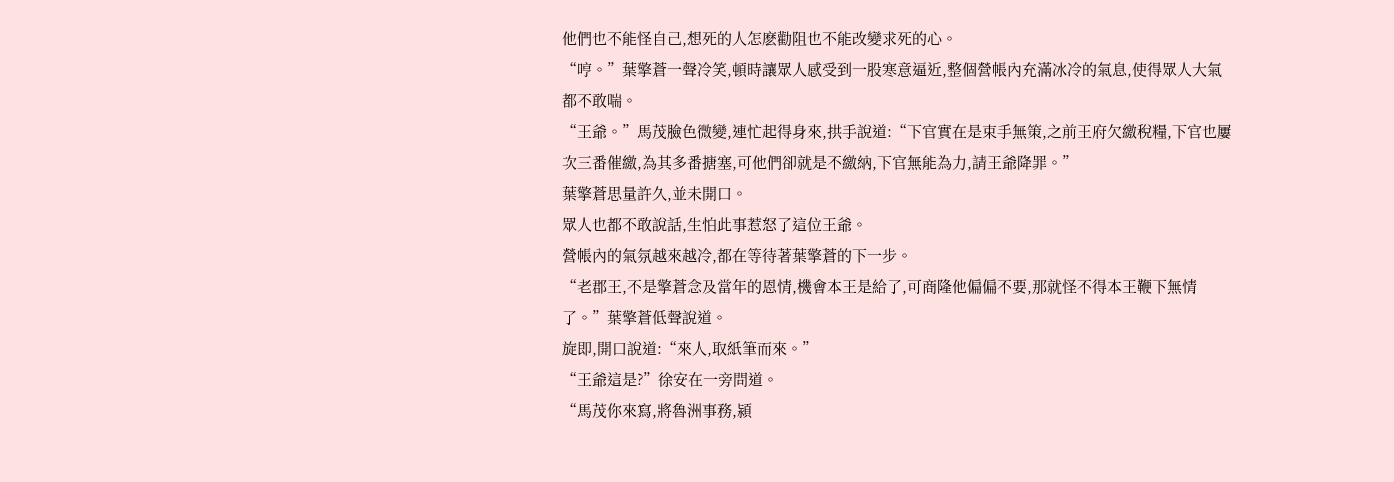他們也不能怪自己,想死的人怎麽勸阻也不能改變求死的心。
“哼。”葉擎蒼一聲冷笑,頓時讓眾人感受到一股寒意逼近,整個營帳內充滿冰冷的氣息,使得眾人大氣都不敢喘。
“王爺。”馬茂臉色微變,連忙起得身來,拱手說道:“下官實在是束手無策,之前王府欠繳稅糧,下官也屢次三番催繳,為其多番搪塞,可他們卻就是不繳納,下官無能為力,請王爺降罪。”
葉擎蒼思量許久,並未開口。
眾人也都不敢說話,生怕此事惹怒了這位王爺。
營帳內的氣氛越來越冷,都在等待著葉擎蒼的下一步。
“老郡王,不是擎蒼念及當年的恩情,機會本王是給了,可商隆他偏偏不要,那就怪不得本王鞭下無情了。”葉擎蒼低聲說道。
旋即,開口說道:“來人,取紙筆而來。”
“王爺這是?”徐安在一旁問道。
“馬茂你來寫,將魯洲事務,潁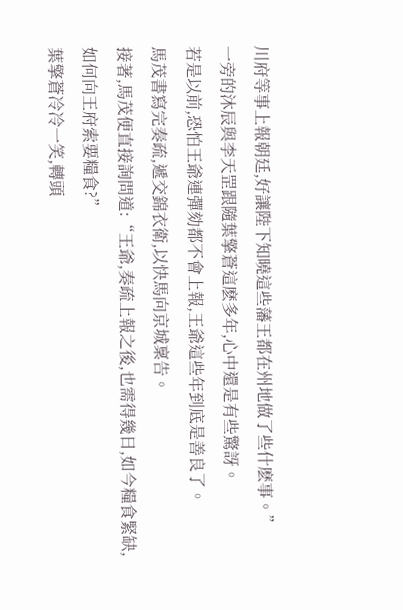川府等事上報朝廷,好讓陛下知曉這些藩王都在州地做了些什麽事。”
一旁的沐辰與李天罡跟隨葉擎蒼這麽多年,心中還是有些驚訝。
若是以前,恐怕王爺連彈劾都不會上報,王爺這些年到底是善良了。
馬茂書寫完奏疏,遞交錦衣衛,以快馬向京城稟告。
接著,馬茂便直接詢問道:“王爺,奏疏上報之後,也需得幾日,如今糧食緊缺,如何向王府索要糧食?”
葉擎蒼冷冷一笑,轉頭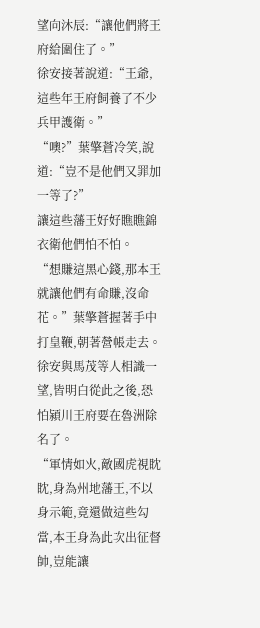望向沐辰:“讓他們將王府給圍住了。”
徐安接著說道:“王爺,這些年王府飼養了不少兵甲護衛。”
“噢?”葉擎蒼冷笑,說道:“豈不是他們又罪加一等了?”
讓這些藩王好好瞧瞧錦衣衛他們怕不怕。
“想賺這黑心錢,那本王就讓他們有命賺,沒命花。”葉擎蒼握著手中打皇鞭,朝著營帳走去。
徐安與馬茂等人相識一望,皆明白從此之後,恐怕潁川王府要在魯洲除名了。
“軍情如火,敵國虎視眈眈,身為州地藩王,不以身示範,竟還做這些勾當,本王身為此次出征督帥,豈能讓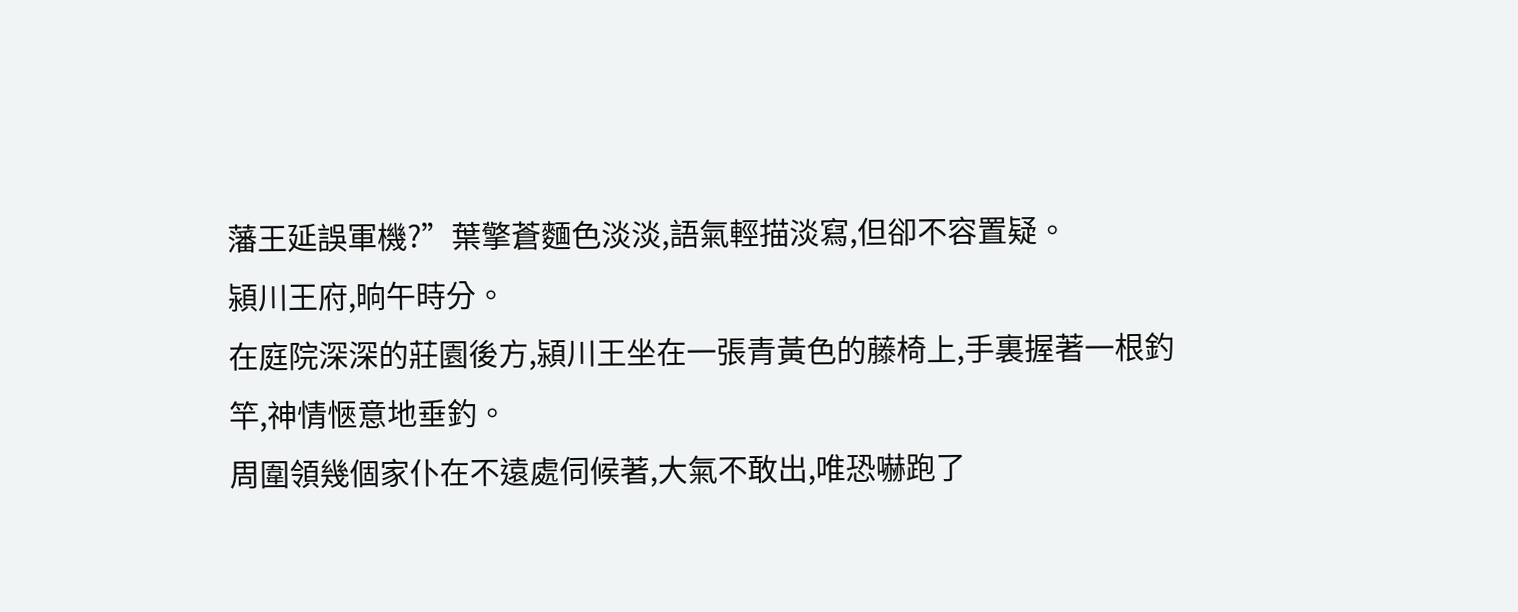藩王延誤軍機?”葉擎蒼麵色淡淡,語氣輕描淡寫,但卻不容置疑。
潁川王府,晌午時分。
在庭院深深的莊園後方,潁川王坐在一張青黃色的藤椅上,手裏握著一根釣竿,神情愜意地垂釣。
周圍領幾個家仆在不遠處伺候著,大氣不敢出,唯恐嚇跑了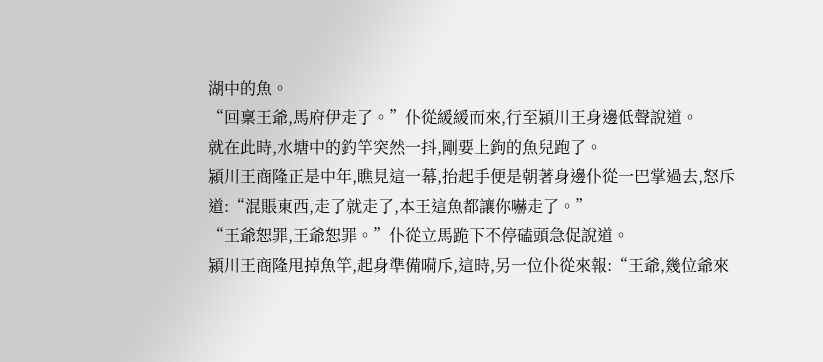湖中的魚。
“回稟王爺,馬府伊走了。”仆從緩緩而來,行至潁川王身邊低聲說道。
就在此時,水塘中的釣竿突然一抖,剛要上鉤的魚兒跑了。
潁川王商隆正是中年,瞧見這一幕,抬起手便是朝著身邊仆從一巴掌過去,怒斥道:“混賬東西,走了就走了,本王這魚都讓你嚇走了。”
“王爺恕罪,王爺恕罪。”仆從立馬跪下不停磕頭急促說道。
潁川王商隆甩掉魚竿,起身準備嗬斥,這時,另一位仆從來報:“王爺,幾位爺來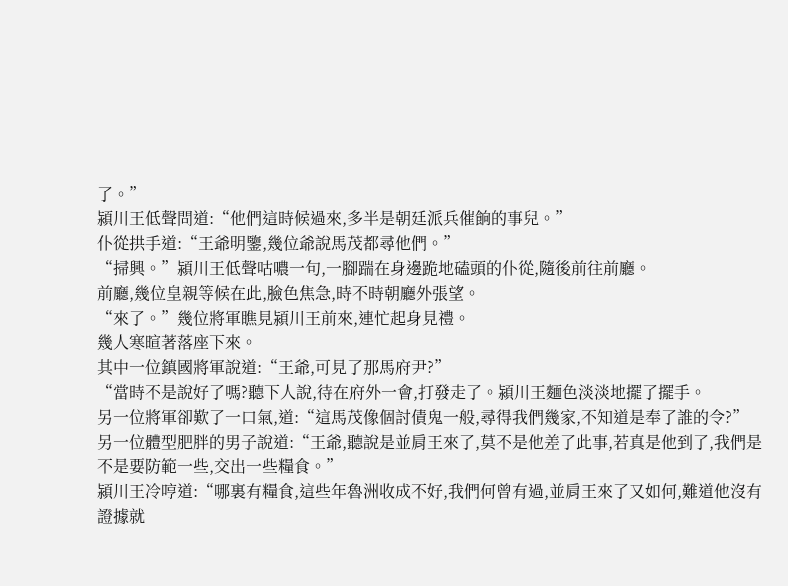了。”
潁川王低聲問道:“他們這時候過來,多半是朝廷派兵催餉的事兒。”
仆從拱手道:“王爺明鑒,幾位爺說馬茂都尋他們。”
“掃興。”潁川王低聲咕噥一句,一腳踹在身邊跪地磕頭的仆從,隨後前往前廳。
前廳,幾位皇親等候在此,臉色焦急,時不時朝廳外張望。
“來了。”幾位將軍瞧見潁川王前來,連忙起身見禮。
幾人寒暄著落座下來。
其中一位鎮國將軍說道:“王爺,可見了那馬府尹?”
“當時不是說好了嗎?聽下人說,待在府外一會,打發走了。潁川王麵色淡淡地擺了擺手。
另一位將軍卻歎了一口氣,道:“這馬茂像個討債鬼一般,尋得我們幾家,不知道是奉了誰的令?”
另一位體型肥胖的男子說道:“王爺,聽說是並肩王來了,莫不是他差了此事,若真是他到了,我們是不是要防範一些,交出一些糧食。”
潁川王冷哼道:“哪裏有糧食,這些年魯洲收成不好,我們何曾有過,並肩王來了又如何,難道他沒有證據就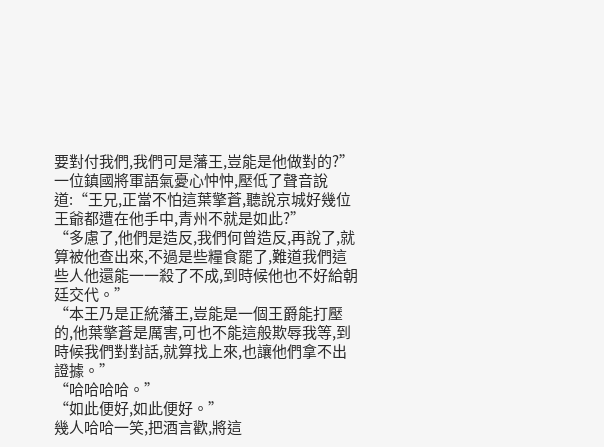要對付我們,我們可是藩王,豈能是他做對的?”
一位鎮國將軍語氣憂心忡忡,壓低了聲音說道:“王兄,正當不怕這葉擎蒼,聽說京城好幾位王爺都遭在他手中,青州不就是如此?”
“多慮了,他們是造反,我們何曾造反,再說了,就算被他查出來,不過是些糧食罷了,難道我們這些人他還能一一殺了不成,到時候他也不好給朝廷交代。”
“本王乃是正統藩王,豈能是一個王爵能打壓的,他葉擎蒼是厲害,可也不能這般欺辱我等,到時候我們對對話,就算找上來,也讓他們拿不出證據。”
“哈哈哈哈。”
“如此便好,如此便好。”
幾人哈哈一笑,把酒言歡,將這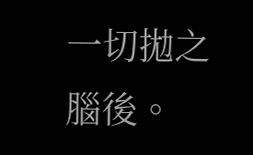一切拋之腦後。